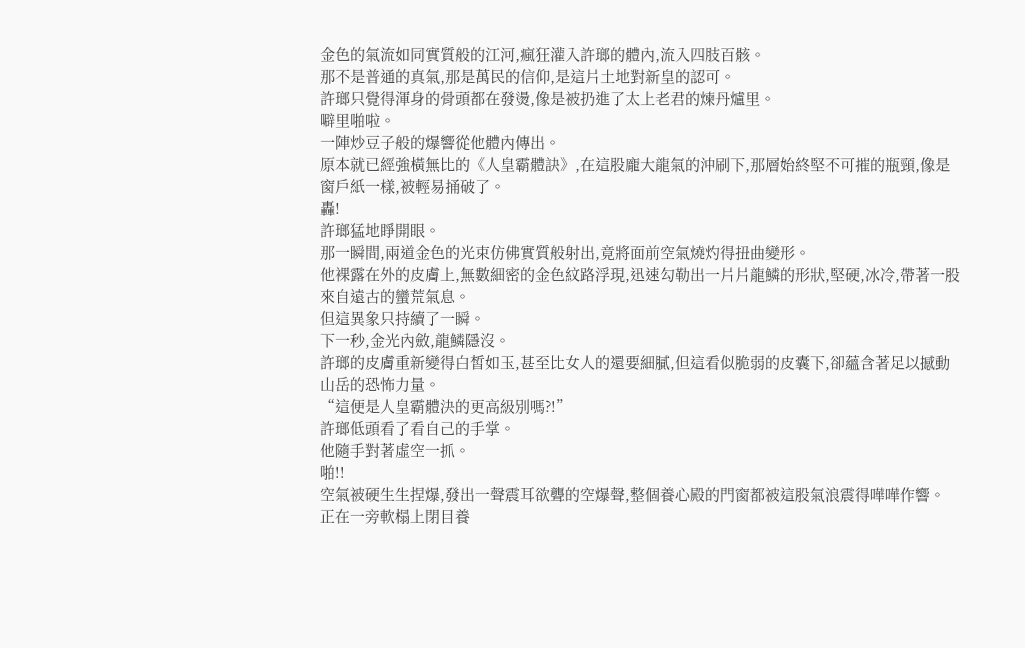金色的氣流如同實質般的江河,瘋狂灌入許瑯的體內,流入四肢百骸。
那不是普通的真氣,那是萬民的信仰,是這片土地對新皇的認可。
許瑯只覺得渾身的骨頭都在發燙,像是被扔進了太上老君的煉丹爐里。
噼里啪啦。
一陣炒豆子般的爆響從他體內傳出。
原本就已經強橫無比的《人皇霸體訣》,在這股龐大龍氣的沖刷下,那層始終堅不可摧的瓶頸,像是窗戶紙一樣,被輕易捅破了。
轟!
許瑯猛地睜開眼。
那一瞬間,兩道金色的光束仿佛實質般射出,竟將面前空氣燒灼得扭曲變形。
他裸露在外的皮膚上,無數細密的金色紋路浮現,迅速勾勒出一片片龍鱗的形狀,堅硬,冰冷,帶著一股來自遠古的蠻荒氣息。
但這異象只持續了一瞬。
下一秒,金光內斂,龍鱗隱沒。
許瑯的皮膚重新變得白皙如玉,甚至比女人的還要細膩,但這看似脆弱的皮囊下,卻蘊含著足以撼動山岳的恐怖力量。
“這便是人皇霸體決的更高級別嗎?!”
許瑯低頭看了看自己的手掌。
他隨手對著虛空一抓。
啪!!
空氣被硬生生捏爆,發出一聲震耳欲聾的空爆聲,整個養心殿的門窗都被這股氣浪震得嘩嘩作響。
正在一旁軟榻上閉目養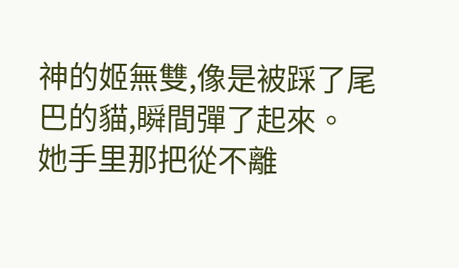神的姬無雙,像是被踩了尾巴的貓,瞬間彈了起來。
她手里那把從不離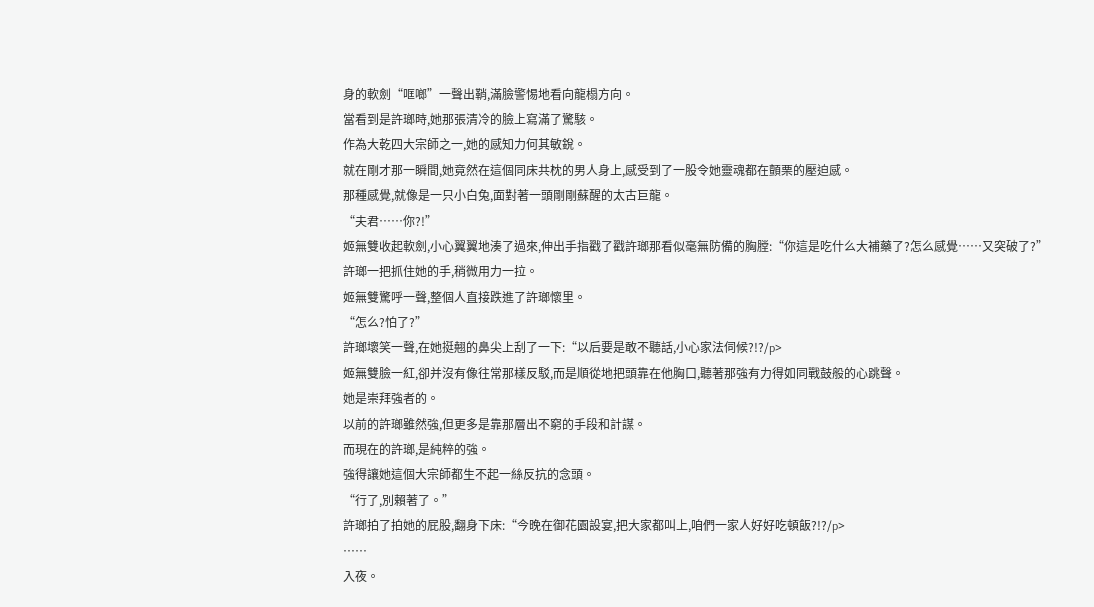身的軟劍“哐啷”一聲出鞘,滿臉警惕地看向龍榻方向。
當看到是許瑯時,她那張清冷的臉上寫滿了驚駭。
作為大乾四大宗師之一,她的感知力何其敏銳。
就在剛才那一瞬間,她竟然在這個同床共枕的男人身上,感受到了一股令她靈魂都在顫栗的壓迫感。
那種感覺,就像是一只小白兔,面對著一頭剛剛蘇醒的太古巨龍。
“夫君……你?!”
姬無雙收起軟劍,小心翼翼地湊了過來,伸出手指戳了戳許瑯那看似毫無防備的胸膛:“你這是吃什么大補藥了?怎么感覺……又突破了?”
許瑯一把抓住她的手,稍微用力一拉。
姬無雙驚呼一聲,整個人直接跌進了許瑯懷里。
“怎么?怕了?”
許瑯壞笑一聲,在她挺翹的鼻尖上刮了一下:“以后要是敢不聽話,小心家法伺候?!?/p>
姬無雙臉一紅,卻并沒有像往常那樣反駁,而是順從地把頭靠在他胸口,聽著那強有力得如同戰鼓般的心跳聲。
她是崇拜強者的。
以前的許瑯雖然強,但更多是靠那層出不窮的手段和計謀。
而現在的許瑯,是純粹的強。
強得讓她這個大宗師都生不起一絲反抗的念頭。
“行了,別賴著了。”
許瑯拍了拍她的屁股,翻身下床:“今晚在御花園設宴,把大家都叫上,咱們一家人好好吃頓飯?!?/p>
……
入夜。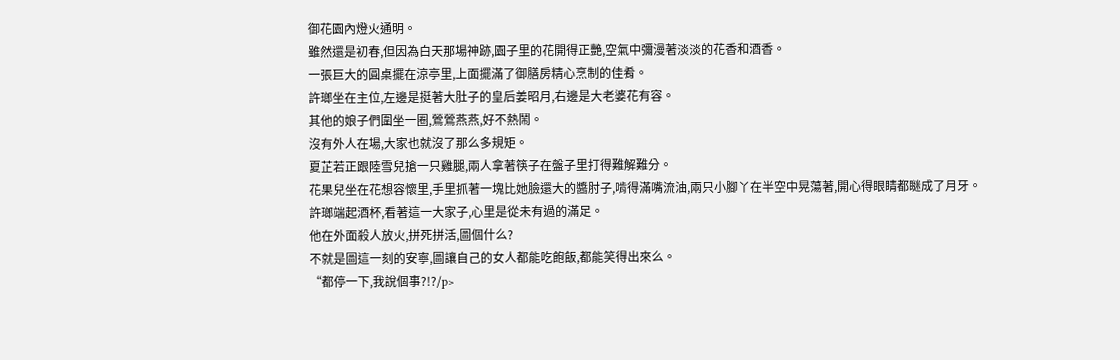御花園內燈火通明。
雖然還是初春,但因為白天那場神跡,園子里的花開得正艷,空氣中彌漫著淡淡的花香和酒香。
一張巨大的圓桌擺在涼亭里,上面擺滿了御膳房精心烹制的佳肴。
許瑯坐在主位,左邊是挺著大肚子的皇后姜昭月,右邊是大老婆花有容。
其他的娘子們圍坐一圈,鶯鶯燕燕,好不熱鬧。
沒有外人在場,大家也就沒了那么多規矩。
夏芷若正跟陸雪兒搶一只雞腿,兩人拿著筷子在盤子里打得難解難分。
花果兒坐在花想容懷里,手里抓著一塊比她臉還大的醬肘子,啃得滿嘴流油,兩只小腳丫在半空中晃蕩著,開心得眼睛都瞇成了月牙。
許瑯端起酒杯,看著這一大家子,心里是從未有過的滿足。
他在外面殺人放火,拼死拼活,圖個什么?
不就是圖這一刻的安寧,圖讓自己的女人都能吃飽飯,都能笑得出來么。
“都停一下,我說個事?!?/p>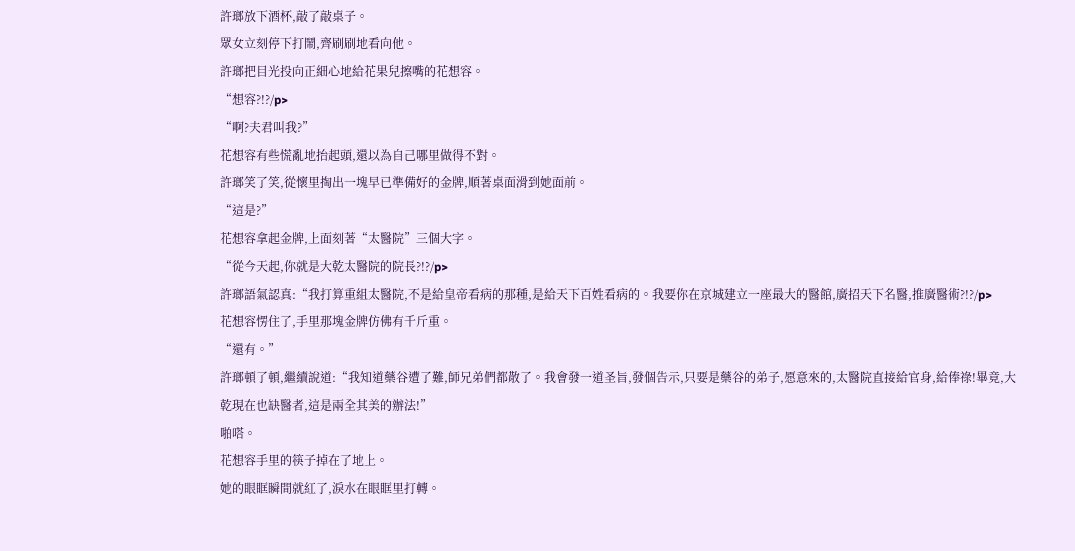許瑯放下酒杯,敲了敲桌子。
眾女立刻停下打鬧,齊刷刷地看向他。
許瑯把目光投向正細心地給花果兒擦嘴的花想容。
“想容?!?/p>
“啊?夫君叫我?”
花想容有些慌亂地抬起頭,還以為自己哪里做得不對。
許瑯笑了笑,從懷里掏出一塊早已準備好的金牌,順著桌面滑到她面前。
“這是?”
花想容拿起金牌,上面刻著“太醫院”三個大字。
“從今天起,你就是大乾太醫院的院長?!?/p>
許瑯語氣認真:“我打算重組太醫院,不是給皇帝看病的那種,是給天下百姓看病的。我要你在京城建立一座最大的醫館,廣招天下名醫,推廣醫術?!?/p>
花想容愣住了,手里那塊金牌仿佛有千斤重。
“還有。”
許瑯頓了頓,繼續說道:“我知道藥谷遭了難,師兄弟們都散了。我會發一道圣旨,發個告示,只要是藥谷的弟子,愿意來的,太醫院直接給官身,給俸祿!畢竟,大乾現在也缺醫者,這是兩全其美的辦法!”
啪嗒。
花想容手里的筷子掉在了地上。
她的眼眶瞬間就紅了,淚水在眼眶里打轉。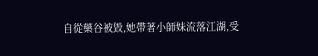自從藥谷被毀,她帶著小師妹流落江湖,受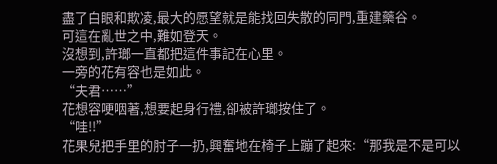盡了白眼和欺凌,最大的愿望就是能找回失散的同門,重建藥谷。
可這在亂世之中,難如登天。
沒想到,許瑯一直都把這件事記在心里。
一旁的花有容也是如此。
“夫君……”
花想容哽咽著,想要起身行禮,卻被許瑯按住了。
“哇!!”
花果兒把手里的肘子一扔,興奮地在椅子上蹦了起來:“那我是不是可以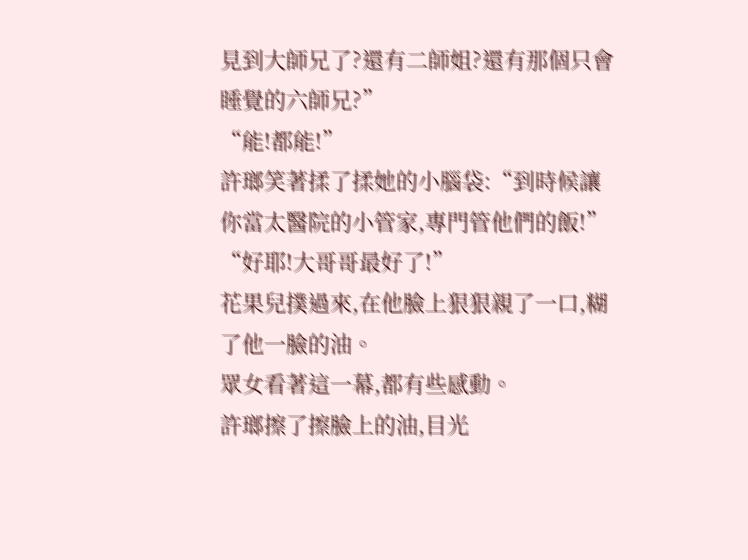見到大師兄了?還有二師姐?還有那個只會睡覺的六師兄?”
“能!都能!”
許瑯笑著揉了揉她的小腦袋:“到時候讓你當太醫院的小管家,專門管他們的飯!”
“好耶!大哥哥最好了!”
花果兒撲過來,在他臉上狠狠親了一口,糊了他一臉的油。
眾女看著這一幕,都有些感動。
許瑯擦了擦臉上的油,目光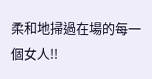柔和地掃過在場的每一個女人!!